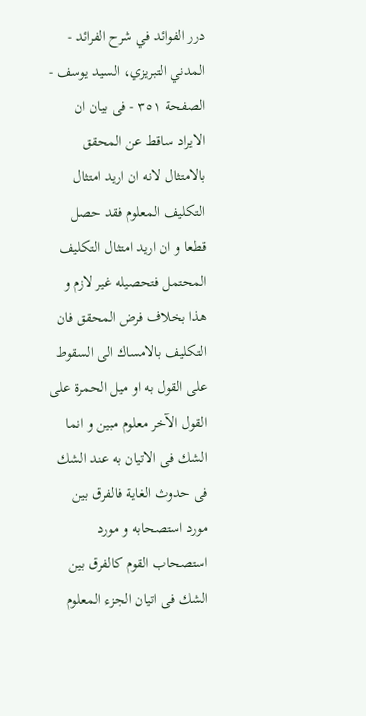درر الفوائد في شرح الفرائد - المدني التبريزي، السيد يوسف - الصفحة ٣٥١ - فى بيان ان الايراد ساقط عن المحقق
بالامتثال لانه ان اريد امتثال التكليف المعلوم فقد حصل قطعا و ان اريد امتثال التكليف المحتمل فتحصيله غير لازم و هذا بخلاف فرض المحقق فان التكليف بالامساك الى السقوط على القول به او ميل الحمرة على القول الآخر معلوم مبين و انما الشك فى الاتيان به عند الشك فى حدوث الغاية فالفرق بين مورد استصحابه و مورد استصحاب القوم كالفرق بين الشك فى اتيان الجزء المعلوم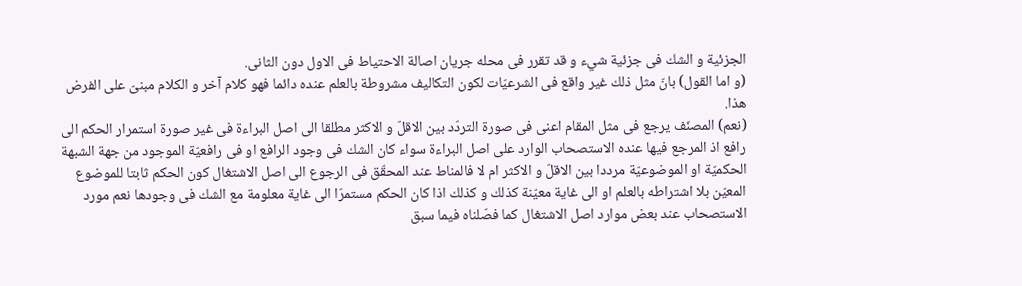الجزئية و الشك فى جزئية شيء و قد تقرر فى محله جريان اصالة الاحتياط فى الاول دون الثانى.
(و اما القول) بانّ مثل ذلك غير واقع فى الشرعيّات لكون التكاليف مشروطة بالعلم عنده دائما فهو كلام آخر و الكلام مبنىّ على الفرض هذا.
(نعم) المصنّف يرجع فى مثل المقام اعنى فى صورة التردّد بين الاقلّ و الاكثر مطلقا الى اصل البراءة فى غير صورة استمرار الحكم الى رافع اذ المرجع فيها عنده الاستصحاب الوارد على اصل البراءة سواء كان الشك فى وجود الرافع او فى رافعيّة الموجود من جهة الشبهة الحكميّة او الموضوعيّة مرددا بين الاقلّ و الاكثر ام لا فالمناط عند المحقّق فى الرجوع الى اصل الاشتغال كون الحكم ثابتا للموضوع المعيّن بلا اشتراطه بالعلم او الى غاية معيّنة كذلك و كذلك اذا كان الحكم مستمرّا الى غاية معلومة مع الشك فى وجودها نعم مورد الاستصحاب عند بعض موارد اصل الاشتغال كما فصّلناه فيما سبق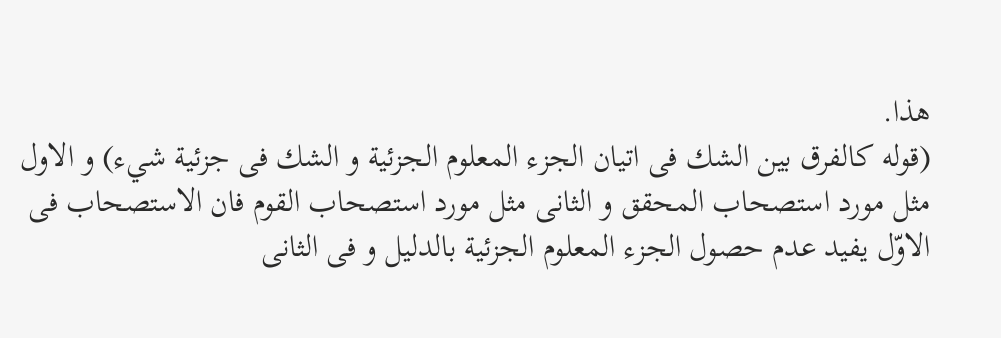هذا.
(قوله كالفرق بين الشك فى اتيان الجزء المعلوم الجزئية و الشك فى جزئية شيء) و الاول مثل مورد استصحاب المحقق و الثانى مثل مورد استصحاب القوم فان الاستصحاب فى الاوّل يفيد عدم حصول الجزء المعلوم الجزئية بالدليل و فى الثانى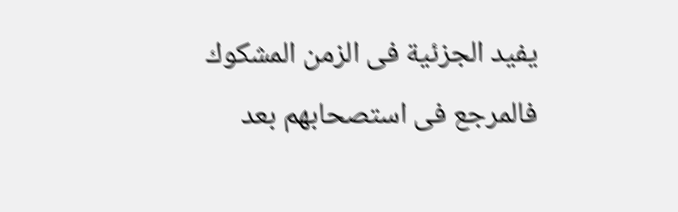يفيد الجزئية فى الزمن المشكوك فالمرجع فى استصحابهم بعد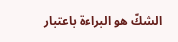الشكّ هو البراءة باعتبار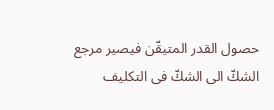حصول القدر المتيقّن فيصير مرجع الشكّ الى الشكّ فى التكليف